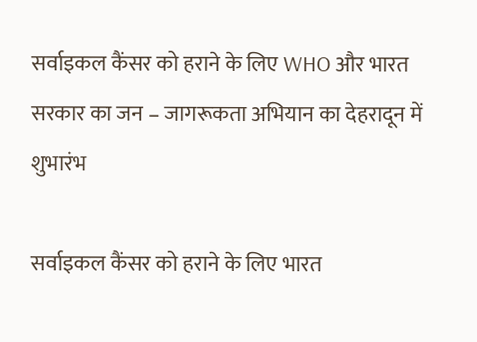सर्वाइकल कैंसर को हराने के लिए WHO और भारत सरकार का जन – जागरूकता अभियान का देहरादून में शुभारंभ

सर्वाइकल कैंसर को हराने के लिए भारत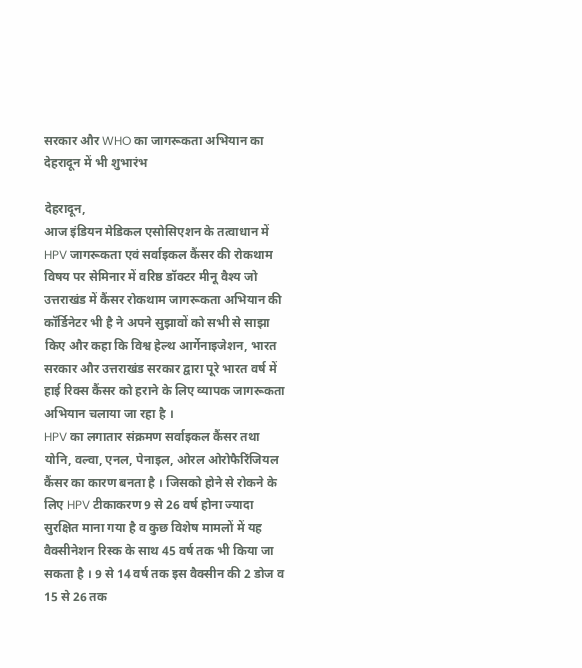सरकार और WHO का जागरूकता अभियान का देहरादून में भी शुभारंभ

देहरादून,
आज इंडियन मेडिकल एसोसिएशन के तत्वाधान में HPV जागरूकता एवं सर्वाइकल कैंसर की रोकथाम विषय पर सेमिनार में वरिष्ठ डॉक्टर मीनू वैश्य जो उत्तराखंड में कैंसर रोकथाम जागरूकता अभियान की कॉर्डिनेटर भी है ने अपने सुझावों को सभी से साझा किए और कहा कि विश्व हेल्थ आर्गेनाइजेशन, भारत सरकार और उत्तराखंड सरकार द्वारा पूरे भारत वर्ष में हाई रिक्स कैंसर को हराने के लिए व्यापक जागरूकता अभियान चलाया जा रहा है ।
HPV का लगातार संक्रमण सर्वाइकल कैंसर तथा योनि, वल्वा, एनल, पेनाइल, ओरल ओरोफैरिंजियल कैंसर का कारण बनता है । जिसको होने से रोकने के लिए HPV टीकाकरण 9 से 26 वर्ष होना ज्यादा सुरक्षित माना गया है व कुछ विशेष मामलों में यह वैक्सीनेशन रिस्क के साथ 45 वर्ष तक भी किया जा सकता है । 9 से 14 वर्ष तक इस वैक्सीन की 2 डोज व 15 से 26 तक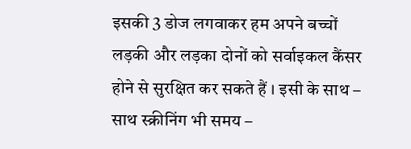इसकी 3 डोज लगवाकर हम अपने बच्चों लड़की और लड़का दोनों को सर्वाइकल कैंसर होने से सुरक्षित कर सकते हैं । इसी के साथ – साथ स्क्रीनिंग भी समय –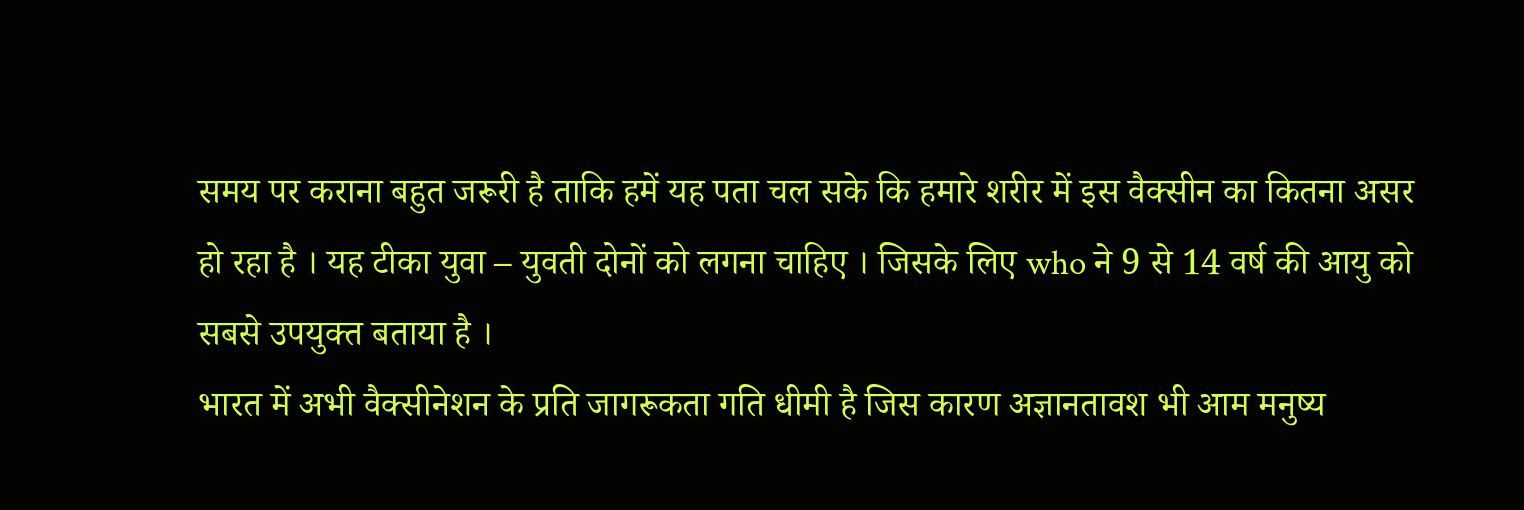समय पर कराना बहुत जरूरी है ताकि हमें यह पता चल सके कि हमारे शरीर में इस वैक्सीन का कितना असर हो रहा है । यह टीका युवा – युवती दोनों को लगना चाहिए । जिसके लिए who ने 9 से 14 वर्ष की आयु को सबसे उपयुक्त बताया है ।
भारत में अभी वैक्सीनेशन के प्रति जागरूकता गति धीमी है जिस कारण अज्ञानतावश भी आम मनुष्य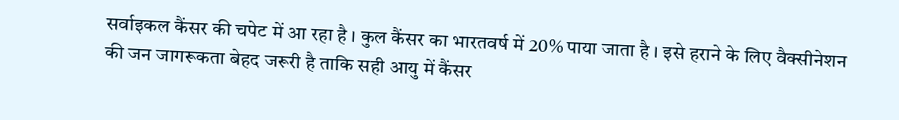सर्वाइकल कैंसर की चपेट में आ रहा है । कुल कैंसर का भारतवर्ष में 20% पाया जाता है । इसे हराने के लिए वैक्सीनेशन की जन जागरूकता बेहद जरूरी है ताकि सही आयु में कैंसर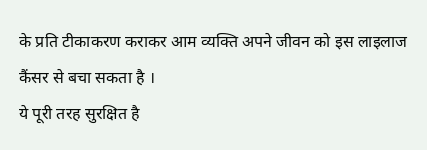के प्रति टीकाकरण कराकर आम व्यक्ति अपने जीवन को इस लाइलाज कैंसर से बचा सकता है ।
ये पूरी तरह सुरक्षित है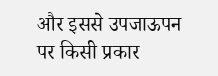और इससे उपजाऊपन पर किसी प्रकार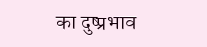का दुष्प्रभाव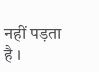नहीं पड़ता है ।